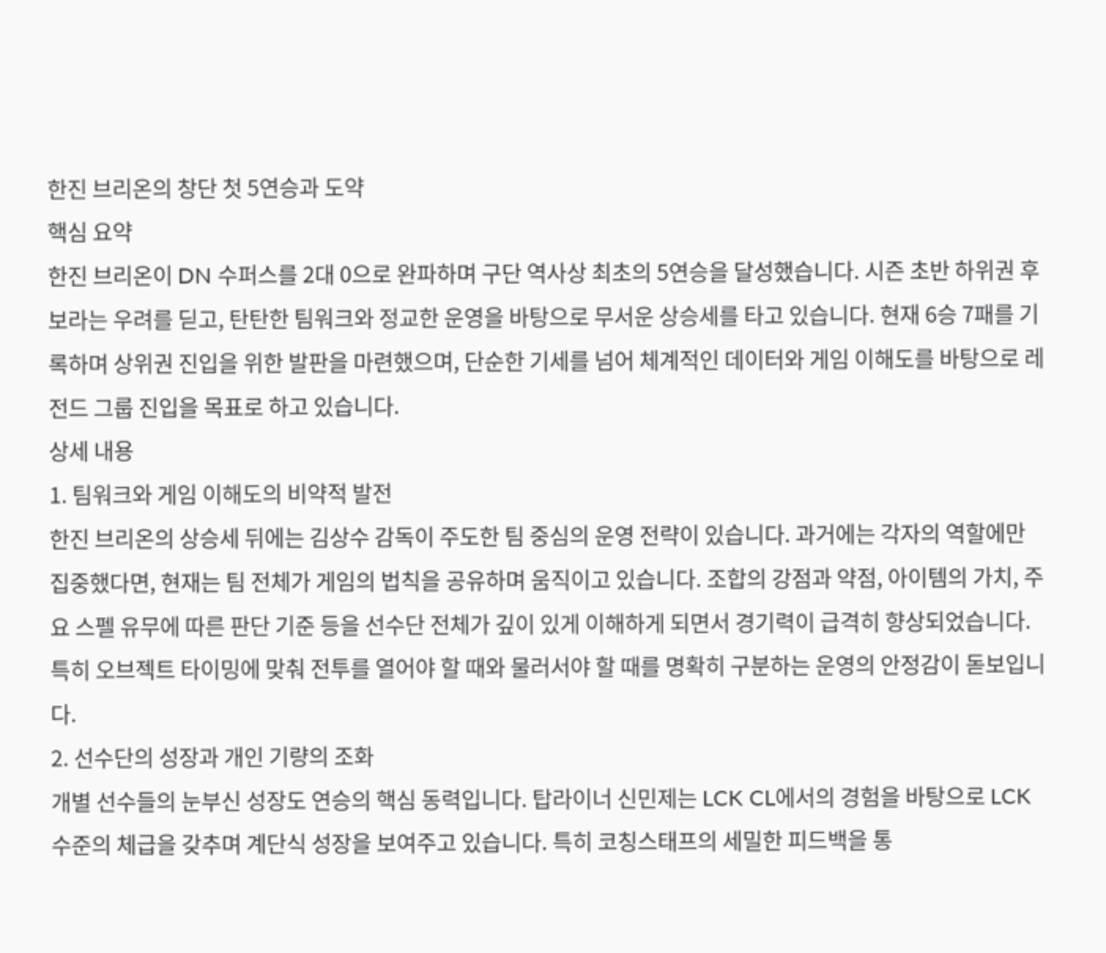한진 브리온의 창단 첫 5연승과 도약
핵심 요약
한진 브리온이 DN 수퍼스를 2대 0으로 완파하며 구단 역사상 최초의 5연승을 달성했습니다. 시즌 초반 하위권 후보라는 우려를 딛고, 탄탄한 팀워크와 정교한 운영을 바탕으로 무서운 상승세를 타고 있습니다. 현재 6승 7패를 기록하며 상위권 진입을 위한 발판을 마련했으며, 단순한 기세를 넘어 체계적인 데이터와 게임 이해도를 바탕으로 레전드 그룹 진입을 목표로 하고 있습니다.
상세 내용
1. 팀워크와 게임 이해도의 비약적 발전
한진 브리온의 상승세 뒤에는 김상수 감독이 주도한 팀 중심의 운영 전략이 있습니다. 과거에는 각자의 역할에만 집중했다면, 현재는 팀 전체가 게임의 법칙을 공유하며 움직이고 있습니다. 조합의 강점과 약점, 아이템의 가치, 주요 스펠 유무에 따른 판단 기준 등을 선수단 전체가 깊이 있게 이해하게 되면서 경기력이 급격히 향상되었습니다. 특히 오브젝트 타이밍에 맞춰 전투를 열어야 할 때와 물러서야 할 때를 명확히 구분하는 운영의 안정감이 돋보입니다.
2. 선수단의 성장과 개인 기량의 조화
개별 선수들의 눈부신 성장도 연승의 핵심 동력입니다. 탑라이너 신민제는 LCK CL에서의 경험을 바탕으로 LCK 수준의 체급을 갖추며 계단식 성장을 보여주고 있습니다. 특히 코칭스태프의 세밀한 피드백을 통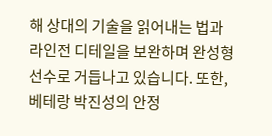해 상대의 기술을 읽어내는 법과 라인전 디테일을 보완하며 완성형 선수로 거듭나고 있습니다. 또한, 베테랑 박진성의 안정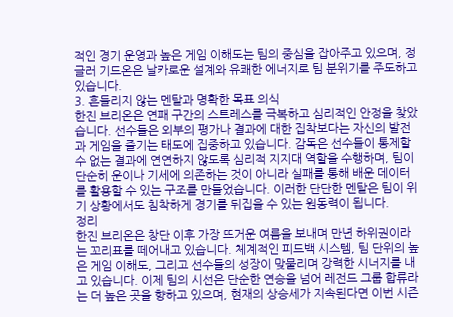적인 경기 운영과 높은 게임 이해도는 팀의 중심을 잡아주고 있으며, 정글러 기드온은 날카로운 설계와 유쾌한 에너지로 팀 분위기를 주도하고 있습니다.
3. 흔들리지 않는 멘탈과 명확한 목표 의식
한진 브리온은 연패 구간의 스트레스를 극복하고 심리적인 안정을 찾았습니다. 선수들은 외부의 평가나 결과에 대한 집착보다는 자신의 발전과 게임을 즐기는 태도에 집중하고 있습니다. 감독은 선수들이 통제할 수 없는 결과에 연연하지 않도록 심리적 지지대 역할을 수행하며, 팀이 단순히 운이나 기세에 의존하는 것이 아니라 실패를 통해 배운 데이터를 활용할 수 있는 구조를 만들었습니다. 이러한 단단한 멘탈은 팀이 위기 상황에서도 침착하게 경기를 뒤집을 수 있는 원동력이 됩니다.
정리
한진 브리온은 창단 이후 가장 뜨거운 여름을 보내며 만년 하위권이라는 꼬리표를 떼어내고 있습니다. 체계적인 피드백 시스템, 팀 단위의 높은 게임 이해도, 그리고 선수들의 성장이 맞물리며 강력한 시너지를 내고 있습니다. 이제 팀의 시선은 단순한 연승을 넘어 레전드 그룹 합류라는 더 높은 곳을 향하고 있으며, 현재의 상승세가 지속된다면 이번 시즌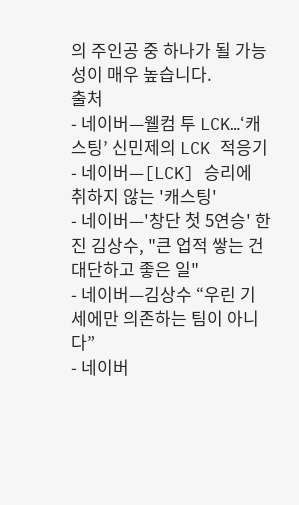의 주인공 중 하나가 될 가능성이 매우 높습니다.
출처
- 네이버—웰컴 투 LCK…‘캐스팅’ 신민제의 LCK 적응기
- 네이버—[LCK] 승리에 취하지 않는 '캐스팅'
- 네이버—'창단 첫 5연승' 한진 김상수, "큰 업적 쌓는 건 대단하고 좋은 일"
- 네이버—김상수 “우린 기세에만 의존하는 팀이 아니다”
- 네이버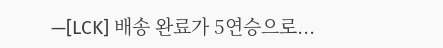—[LCK] 배송 완료가 5연승으로...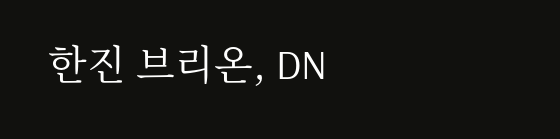한진 브리온, DN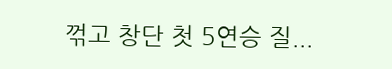꺾고 창단 첫 5연승 질...